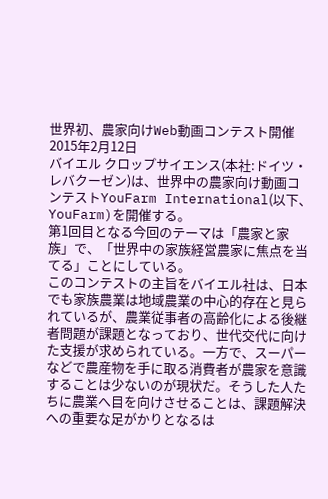世界初、農家向けWeb動画コンテスト開催2015年2月12日
バイエル クロップサイエンス(本社:ドイツ・レバクーゼン)は、世界中の農家向け動画コンテストYouFarm International(以下、YouFarm)を開催する。
第1回目となる今回のテーマは「農家と家族」で、「世界中の家族経営農家に焦点を当てる」ことにしている。
このコンテストの主旨をバイエル社は、日本でも家族農業は地域農業の中心的存在と見られているが、農業従事者の高齢化による後継者問題が課題となっており、世代交代に向けた支援が求められている。一方で、スーパーなどで農産物を手に取る消費者が農家を意識することは少ないのが現状だ。そうした人たちに農業へ目を向けさせることは、課題解決への重要な足がかりとなるは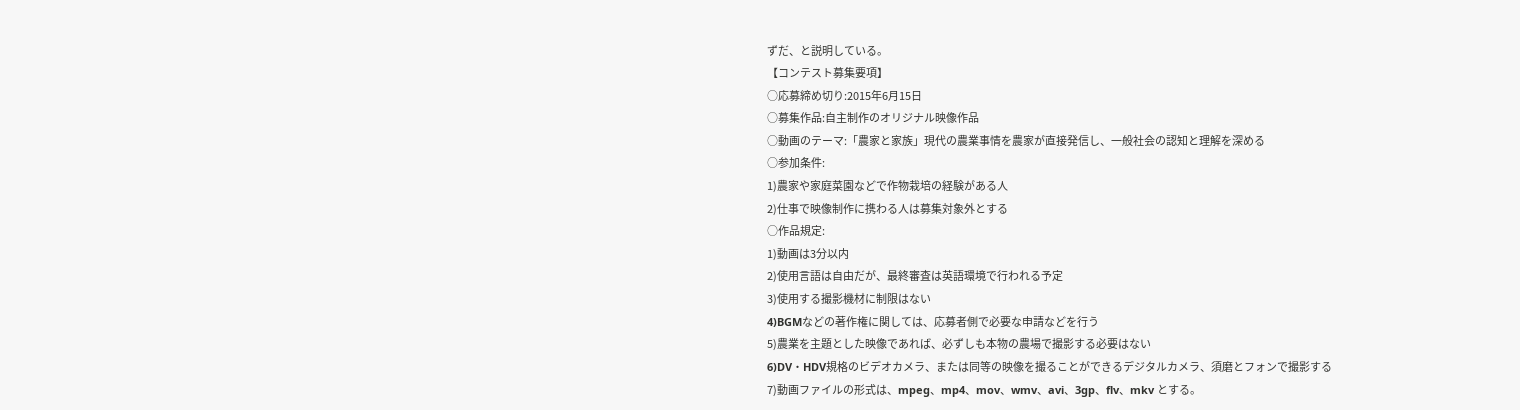ずだ、と説明している。
【コンテスト募集要項】
○応募締め切り:2015年6月15日
○募集作品:自主制作のオリジナル映像作品
○動画のテーマ:「農家と家族」現代の農業事情を農家が直接発信し、一般社会の認知と理解を深める
○参加条件:
1)農家や家庭菜園などで作物栽培の経験がある人
2)仕事で映像制作に携わる人は募集対象外とする
○作品規定:
1)動画は3分以内
2)使用言語は自由だが、最終審査は英語環境で行われる予定
3)使用する撮影機材に制限はない
4)BGMなどの著作権に関しては、応募者側で必要な申請などを行う
5)農業を主題とした映像であれば、必ずしも本物の農場で撮影する必要はない
6)DV・HDV規格のビデオカメラ、または同等の映像を撮ることができるデジタルカメラ、須磨とフォンで撮影する
7)動画ファイルの形式は、mpeg、mp4、mov、wmv、avi、3gp、flv、mkv とする。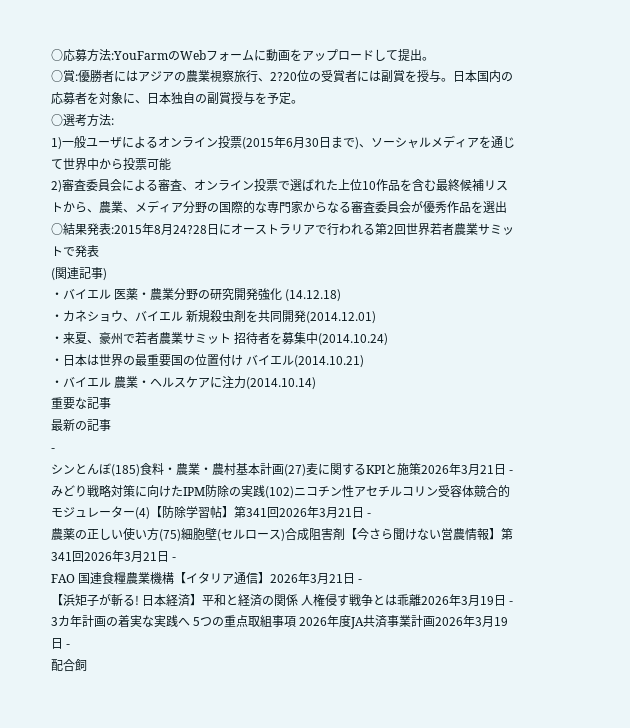○応募方法:YouFarmのWebフォームに動画をアップロードして提出。
○賞:優勝者にはアジアの農業視察旅行、2?20位の受賞者には副賞を授与。日本国内の応募者を対象に、日本独自の副賞授与を予定。
○選考方法:
1)一般ユーザによるオンライン投票(2015年6月30日まで)、ソーシャルメディアを通じて世界中から投票可能
2)審査委員会による審査、オンライン投票で選ばれた上位10作品を含む最終候補リストから、農業、メディア分野の国際的な専門家からなる審査委員会が優秀作品を選出
○結果発表:2015年8月24?28日にオーストラリアで行われる第2回世界若者農業サミットで発表
(関連記事)
・バイエル 医薬・農業分野の研究開発強化 (14.12.18)
・カネショウ、バイエル 新規殺虫剤を共同開発(2014.12.01)
・来夏、豪州で若者農業サミット 招待者を募集中(2014.10.24)
・日本は世界の最重要国の位置付け バイエル(2014.10.21)
・バイエル 農業・ヘルスケアに注力(2014.10.14)
重要な記事
最新の記事
-
シンとんぼ(185)食料・農業・農村基本計画(27)麦に関するKPIと施策2026年3月21日 -
みどり戦略対策に向けたIPM防除の実践(102)ニコチン性アセチルコリン受容体競合的モジュレーター(4)【防除学習帖】第341回2026年3月21日 -
農薬の正しい使い方(75)細胞壁(セルロース)合成阻害剤【今さら聞けない営農情報】第341回2026年3月21日 -
FAO 国連食糧農業機構【イタリア通信】2026年3月21日 -
【浜矩子が斬る! 日本経済】平和と経済の関係 人権侵す戦争とは乖離2026年3月19日 -
3カ年計画の着実な実践へ 5つの重点取組事項 2026年度JA共済事業計画2026年3月19日 -
配合飼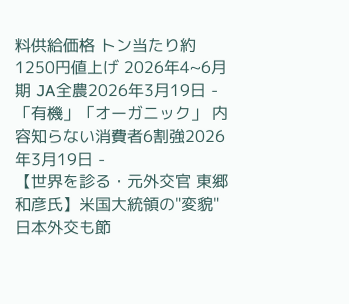料供給価格 トン当たり約1250円値上げ 2026年4~6月期 JA全農2026年3月19日 -
「有機」「オーガニック」 内容知らない消費者6割強2026年3月19日 -
【世界を診る・元外交官 東郷和彦氏】米国大統領の"変貌" 日本外交も節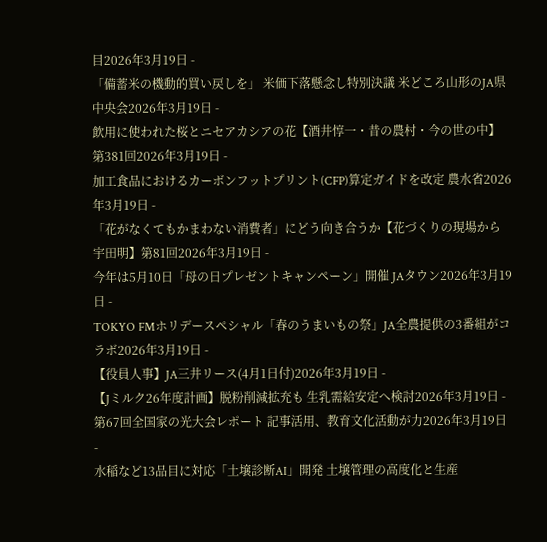目2026年3月19日 -
「備蓄米の機動的買い戻しを」 米価下落懸念し特別決議 米どころ山形のJA県中央会2026年3月19日 -
飲用に使われた桜とニセアカシアの花【酒井惇一・昔の農村・今の世の中】第381回2026年3月19日 -
加工食品におけるカーボンフットプリント(CFP)算定ガイドを改定 農水省2026年3月19日 -
「花がなくてもかまわない消費者」にどう向き合うか【花づくりの現場から 宇田明】第81回2026年3月19日 -
今年は5月10日「母の日プレゼントキャンペーン」開催 JAタウン2026年3月19日 -
TOKYO FMホリデースペシャル「春のうまいもの祭」JA全農提供の3番組がコラボ2026年3月19日 -
【役員人事】JA三井リース(4月1日付)2026年3月19日 -
【Jミルク26年度計画】脱粉削減拡充も 生乳需給安定へ検討2026年3月19日 -
第67回全国家の光大会レポート 記事活用、教育文化活動が力2026年3月19日 -
水稲など13品目に対応「土壌診断AI」開発 土壌管理の高度化と生産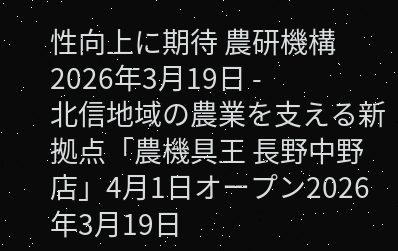性向上に期待 農研機構2026年3月19日 -
北信地域の農業を支える新拠点「農機具王 長野中野店」4月1日オープン2026年3月19日